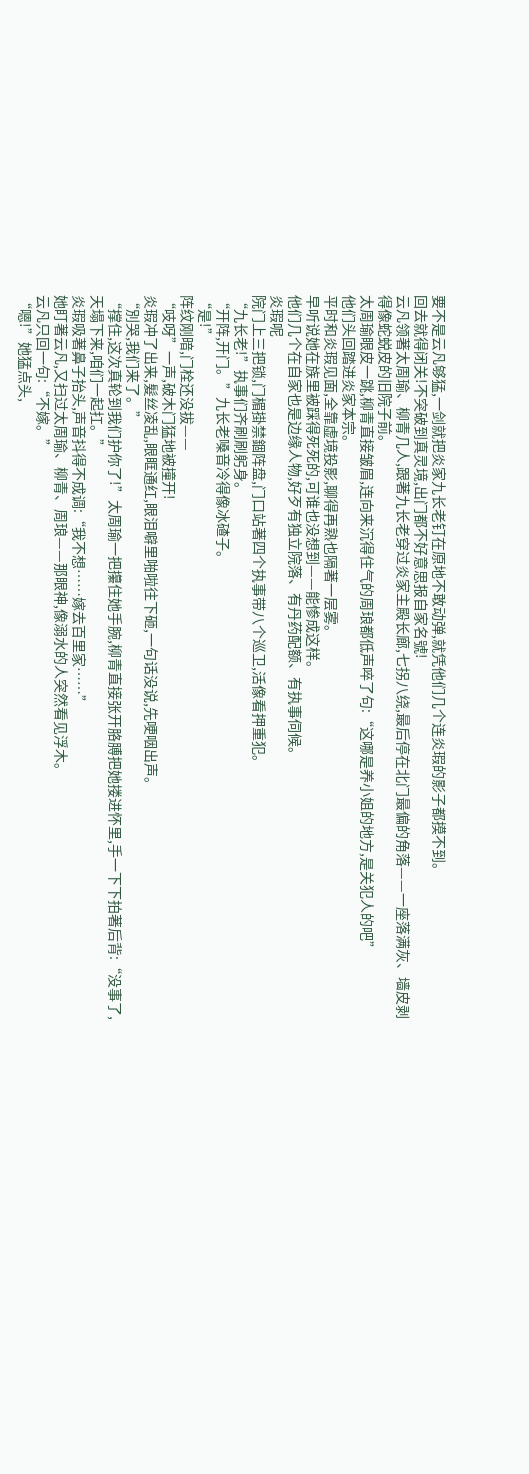要不是云凡够猛,一剑就把炎家九长老钉在原地不敢动弹,就凭他们几个连炎瑕的影子都摸不到。
回去就得闭关!不突破到真灵境,出门都不好意思报自家名號!
云凡领著太周瑜、柳青几人,跟著九长老穿过炎家主殿长廊,七拐八绕,最后停在北门最偏的角落——一座落满灰、墙皮剥得像蛇蜕皮的旧院子前。
太周瑜眼皮一跳,柳青直接皱眉,连向来沉得住气的周琅都低声啐了句:“这哪是养小姐的地方,是关犯人的吧”
他们头回踏进炎家本宗。
平时和炎瑕见面,全靠虚境投影,聊得再熟也隔著一层雾。
早听说她在族里被踩得死死的,可谁也没想到——能惨成这样。
他们几个在自家也是边缘人物,好歹有独立院落、有丹药配额、有执事伺候。
炎瑕呢
院门上三把锁,门楣掛禁錮阵盘,门口站著四个执事带八个巡卫,活像看押重犯。
“九长老!”执事们齐刷刷躬身。
“开阵,开门。”九长老嗓音冷得像冰碴子。
“是!”
阵纹刚暗,门栓还没拔——
“吱呀”一声,破木门猛地被撞开!
炎瑕冲了出来,髮丝凌乱,眼眶通红,眼泪噼里啪啦往下砸,一句话没说,先哽咽出声。
“別哭,我们来了。”
“撑住,这次真轮到我们护你了!”太周瑜一把攥住她手腕,柳青直接张开胳膊把她搂进怀里,手一下下拍著后背:“没事了,天塌下来,咱们一起扛。”
炎瑕吸著鼻子抬头,声音抖得不成调:“我不想……嫁去百里家……”
她盯著云凡,又扫过太周瑜、柳青、周琅——那眼神,像溺水的人突然看见浮木。
云凡只回一句:“不嫁。”
“嗯!”她猛点头,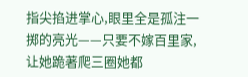指尖掐进掌心,眼里全是孤注一掷的亮光——只要不嫁百里家,让她跪著爬三圈她都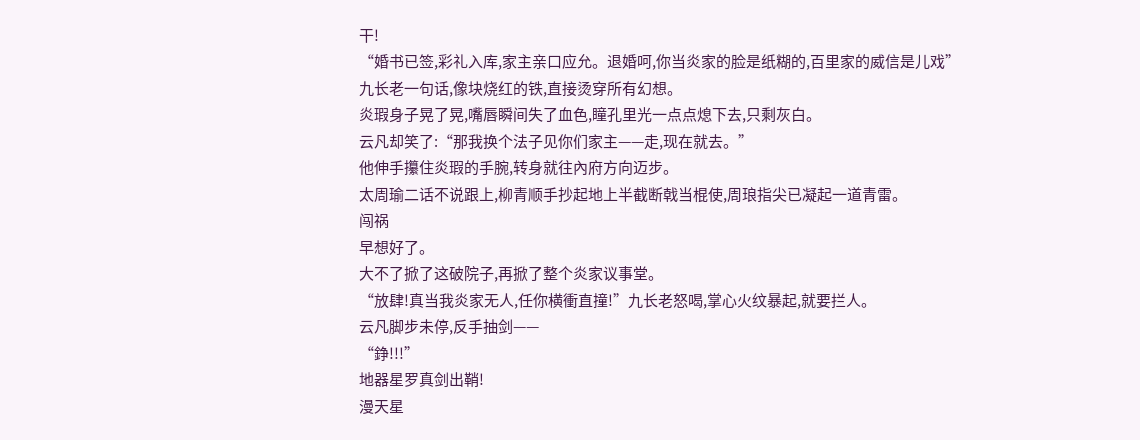干!
“婚书已签,彩礼入库,家主亲口应允。退婚呵,你当炎家的脸是纸糊的,百里家的威信是儿戏”
九长老一句话,像块烧红的铁,直接烫穿所有幻想。
炎瑕身子晃了晃,嘴唇瞬间失了血色,瞳孔里光一点点熄下去,只剩灰白。
云凡却笑了:“那我换个法子见你们家主——走,现在就去。”
他伸手攥住炎瑕的手腕,转身就往內府方向迈步。
太周瑜二话不说跟上,柳青顺手抄起地上半截断戟当棍使,周琅指尖已凝起一道青雷。
闯祸
早想好了。
大不了掀了这破院子,再掀了整个炎家议事堂。
“放肆!真当我炎家无人,任你横衝直撞!”九长老怒喝,掌心火纹暴起,就要拦人。
云凡脚步未停,反手抽剑——
“錚!!!”
地器星罗真剑出鞘!
漫天星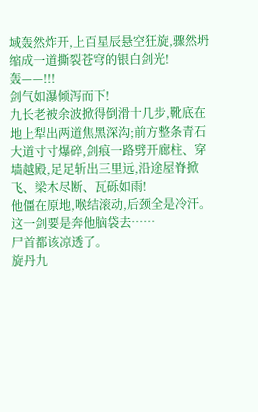域轰然炸开,上百星辰悬空狂旋,骤然坍缩成一道撕裂苍穹的银白剑光!
轰——!!!
剑气如瀑倾泻而下!
九长老被余波掀得倒滑十几步,靴底在地上犁出两道焦黑深沟;前方整条青石大道寸寸爆碎,剑痕一路劈开廊柱、穿墙越殿,足足斩出三里远,沿途屋脊掀飞、梁木尽断、瓦砾如雨!
他僵在原地,喉结滚动,后颈全是冷汗。
这一剑要是奔他脑袋去……
尸首都该凉透了。
旋丹九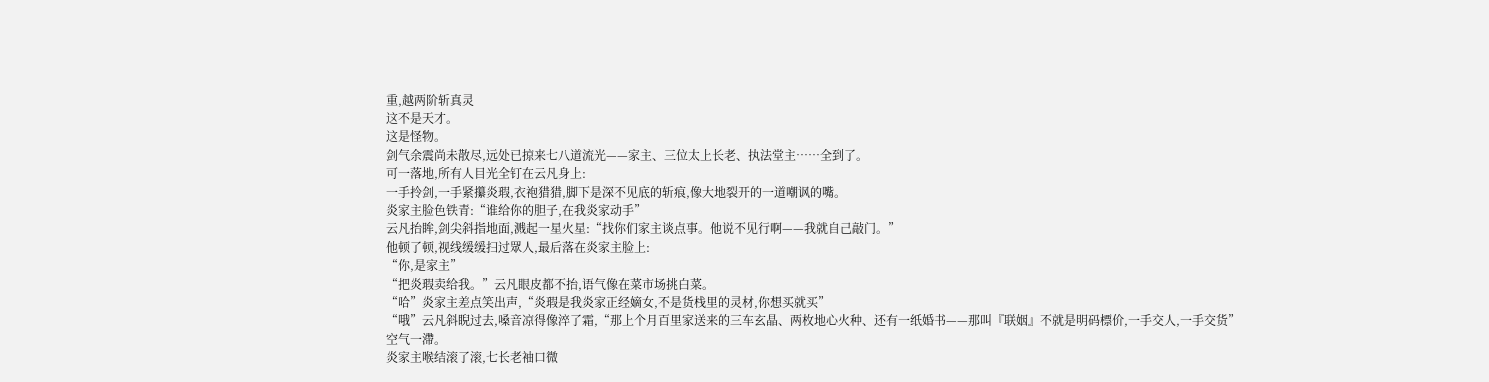重,越两阶斩真灵
这不是天才。
这是怪物。
剑气余震尚未散尽,远处已掠来七八道流光——家主、三位太上长老、执法堂主……全到了。
可一落地,所有人目光全钉在云凡身上:
一手拎剑,一手紧攥炎瑕,衣袍猎猎,脚下是深不见底的斩痕,像大地裂开的一道嘲讽的嘴。
炎家主脸色铁青:“谁给你的胆子,在我炎家动手”
云凡抬眸,剑尖斜指地面,溅起一星火星:“找你们家主谈点事。他说不见行啊——我就自己敲门。”
他顿了顿,视线缓缓扫过眾人,最后落在炎家主脸上:
“你,是家主”
“把炎瑕卖给我。”云凡眼皮都不抬,语气像在菜市场挑白菜。
“哈”炎家主差点笑出声,“炎瑕是我炎家正经嫡女,不是货栈里的灵材,你想买就买”
“哦”云凡斜睨过去,嗓音凉得像淬了霜,“那上个月百里家送来的三车玄晶、两枚地心火种、还有一纸婚书——那叫『联姻』不就是明码標价,一手交人,一手交货”
空气一滯。
炎家主喉结滚了滚,七长老袖口微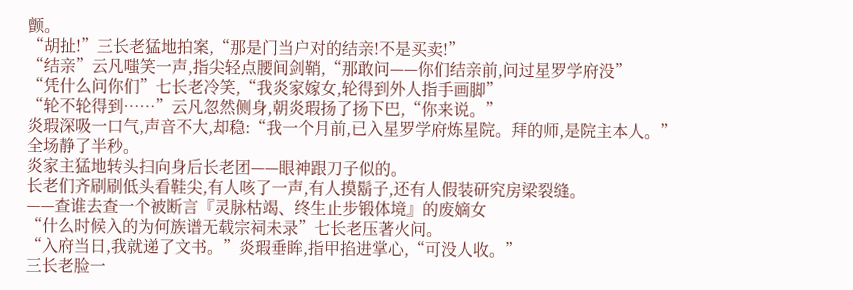颤。
“胡扯!”三长老猛地拍案,“那是门当户对的结亲!不是买卖!”
“结亲”云凡嗤笑一声,指尖轻点腰间剑鞘,“那敢问——你们结亲前,问过星罗学府没”
“凭什么问你们”七长老冷笑,“我炎家嫁女,轮得到外人指手画脚”
“轮不轮得到……”云凡忽然侧身,朝炎瑕扬了扬下巴,“你来说。”
炎瑕深吸一口气,声音不大,却稳:“我一个月前,已入星罗学府炼星院。拜的师,是院主本人。”
全场静了半秒。
炎家主猛地转头扫向身后长老团——眼神跟刀子似的。
长老们齐刷刷低头看鞋尖,有人咳了一声,有人摸鬍子,还有人假装研究房梁裂缝。
——查谁去查一个被断言『灵脉枯竭、终生止步锻体境』的废嫡女
“什么时候入的为何族谱无载宗祠未录”七长老压著火问。
“入府当日,我就递了文书。”炎瑕垂眸,指甲掐进掌心,“可没人收。”
三长老脸一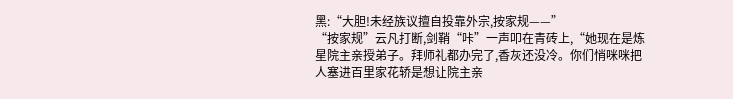黑:“大胆!未经族议擅自投靠外宗,按家规——”
“按家规”云凡打断,剑鞘“咔”一声叩在青砖上,“她现在是炼星院主亲授弟子。拜师礼都办完了,香灰还没冷。你们悄咪咪把人塞进百里家花轿是想让院主亲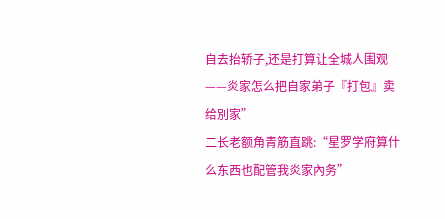自去抬轿子,还是打算让全城人围观——炎家怎么把自家弟子『打包』卖给別家”
二长老额角青筋直跳:“星罗学府算什么东西也配管我炎家內务”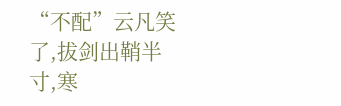“不配”云凡笑了,拔剑出鞘半寸,寒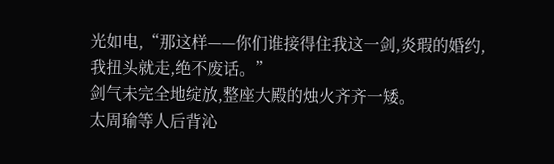光如电,“那这样——你们谁接得住我这一剑,炎瑕的婚约,我扭头就走,绝不废话。”
剑气未完全地绽放,整座大殿的烛火齐齐一矮。
太周瑜等人后背沁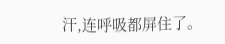汗,连呼吸都屏住了。